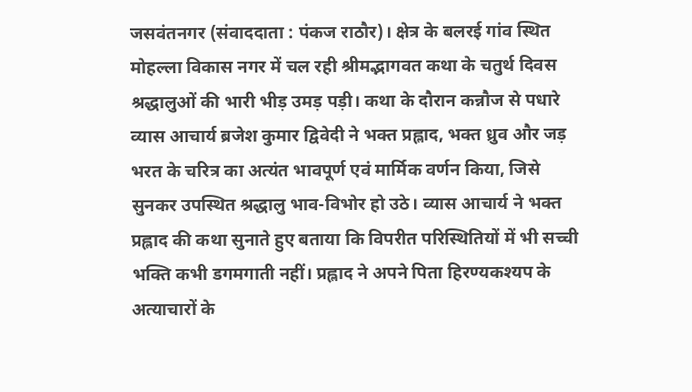जसवंतनगर (संवाददाता : पंकज राठौर)। क्षेत्र के बलरई गांव स्थित मोहल्ला विकास नगर में चल रही श्रीमद्भागवत कथा के चतुर्थ दिवस श्रद्धालुओं की भारी भीड़ उमड़ पड़ी। कथा के दौरान कन्नौज से पधारे व्यास आचार्य ब्रजेश कुमार द्विवेदी ने भक्त प्रह्लाद, भक्त ध्रुव और जड़ भरत के चरित्र का अत्यंत भावपूर्ण एवं मार्मिक वर्णन किया, जिसे सुनकर उपस्थित श्रद्धालु भाव-विभोर हो उठे। व्यास आचार्य ने भक्त प्रह्लाद की कथा सुनाते हुए बताया कि विपरीत परिस्थितियों में भी सच्ची भक्ति कभी डगमगाती नहीं। प्रह्लाद ने अपने पिता हिरण्यकश्यप के अत्याचारों के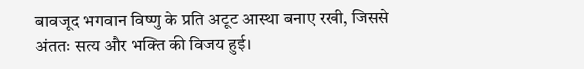बावजूद भगवान विष्णु के प्रति अटूट आस्था बनाए रखी, जिससे अंततः सत्य और भक्ति की विजय हुई।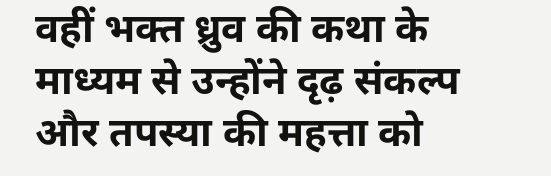वहीं भक्त ध्रुव की कथा के माध्यम से उन्होंने दृढ़ संकल्प और तपस्या की महत्ता को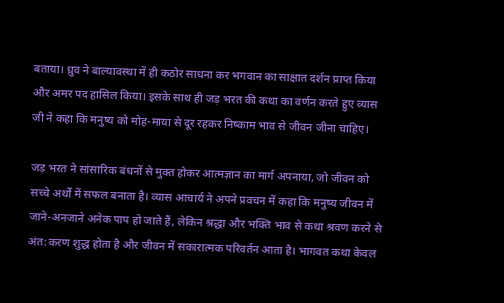बताया। ध्रुव ने बाल्यावस्था में ही कठोर साधना कर भगवान का साक्षात दर्शन प्राप्त किया और अमर पद हासिल किया। इसके साथ ही जड़ भरत की कथा का वर्णन करते हुए व्यास जी ने कहा कि मनुष्य को मोह-माया से दूर रहकर निष्काम भाव से जीवन जीना चाहिए।

जड़ भरत ने सांसारिक बंधनों से मुक्त होकर आत्मज्ञान का मार्ग अपनाया, जो जीवन को सच्चे अर्थों में सफल बनाता है। व्यास आचार्य ने अपने प्रवचन में कहा कि मनुष्य जीवन में जाने-अनजाने अनेक पाप हो जाते हैं, लेकिन श्रद्धा और भक्ति भाव से कथा श्रवण करने से अंत:करण शुद्ध होता है और जीवन में सकारात्मक परिवर्तन आता है। भागवत कथा केवल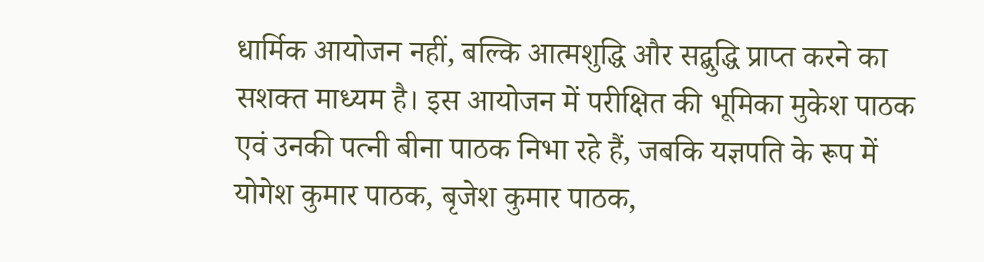धार्मिक आयोजन नहीं, बल्कि आत्मशुद्धि और सद्बुद्धि प्राप्त करने का सशक्त माध्यम है। इस आयोजन में परीक्षित की भूमिका मुकेश पाठक एवं उनकी पत्नी बीना पाठक निभा रहे हैं, जबकि यज्ञपति के रूप में योगेश कुमार पाठक, बृजेश कुमार पाठक,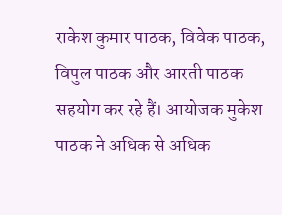राकेश कुमार पाठक, विवेक पाठक, विपुल पाठक और आरती पाठक सहयोग कर रहे हैं। आयोजक मुकेश पाठक ने अधिक से अधिक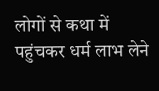लोगों से कथा में पहुंचकर धर्म लाभ लेने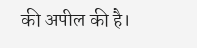की अपील की है।